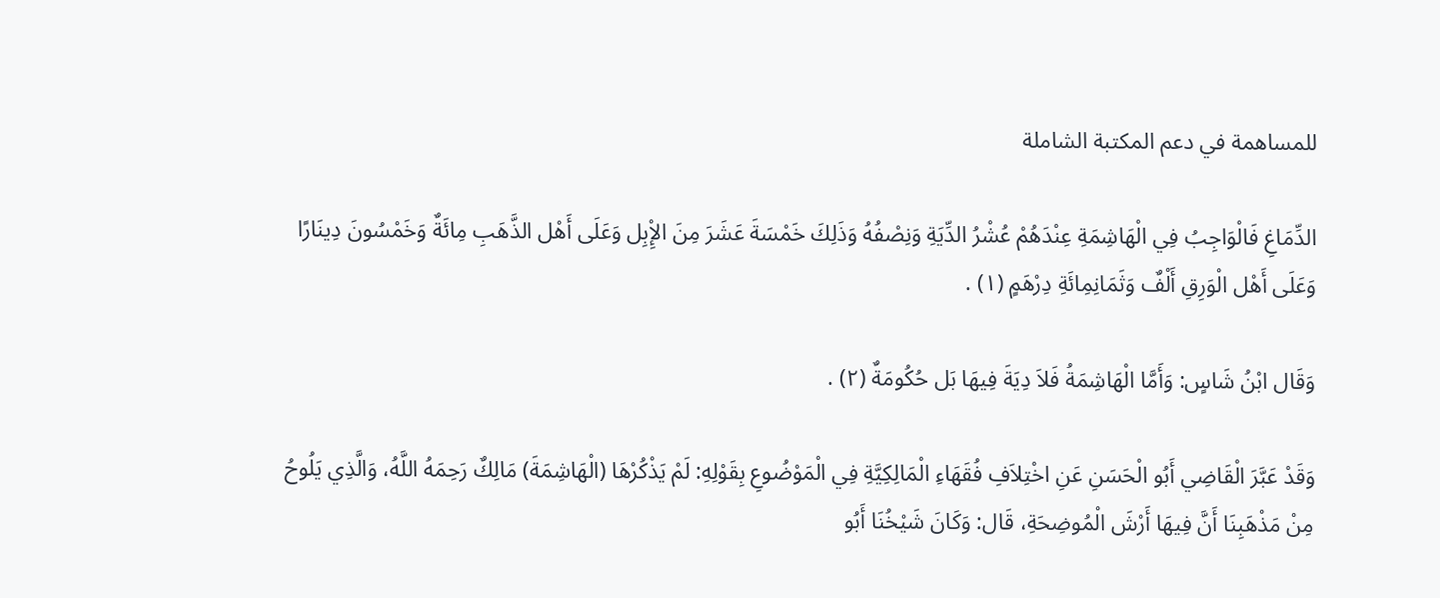للمساهمة في دعم المكتبة الشاملة

الدِّمَاغِ فَالْوَاجِبُ فِي الْهَاشِمَةِ عِنْدَهُمْ عُشْرُ الدِّيَةِ وَنِصْفُهُ وَذَلِكَ خَمْسَةَ عَشَرَ مِنَ الإِْبِل وَعَلَى أَهْل الذَّهَبِ مِائَةٌ وَخَمْسُونَ دِينَارًا وَعَلَى أَهْل الْوَرِقِ أَلْفٌ وَثَمَانِمِائَةِ دِرْهَمٍ (١) .

وَقَال ابْنُ شَاسٍ: وَأَمَّا الْهَاشِمَةُ فَلاَ دِيَةَ فِيهَا بَل حُكُومَةٌ (٢) .

وَقَدْ عَبَّرَ الْقَاضِي أَبُو الْحَسَنِ عَنِ اخْتِلاَفِ فُقَهَاءِ الْمَالِكِيَّةِ فِي الْمَوْضُوعِ بِقَوْلِهِ: لَمْ يَذْكُرْهَا (الْهَاشِمَةَ) مَالِكٌ رَحِمَهُ اللَّهُ، وَالَّذِي يَلُوحُ مِنْ مَذْهَبِنَا أَنَّ فِيهَا أَرْشَ الْمُوضِحَةِ، قَال: وَكَانَ شَيْخُنَا أَبُو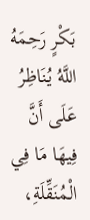بَكْرٍ رَحِمَهُ اللَّهُ يُنَاظِرُ عَلَى أَنَّ فِيهَا مَا فِي الْمُنَقِّلَةِ،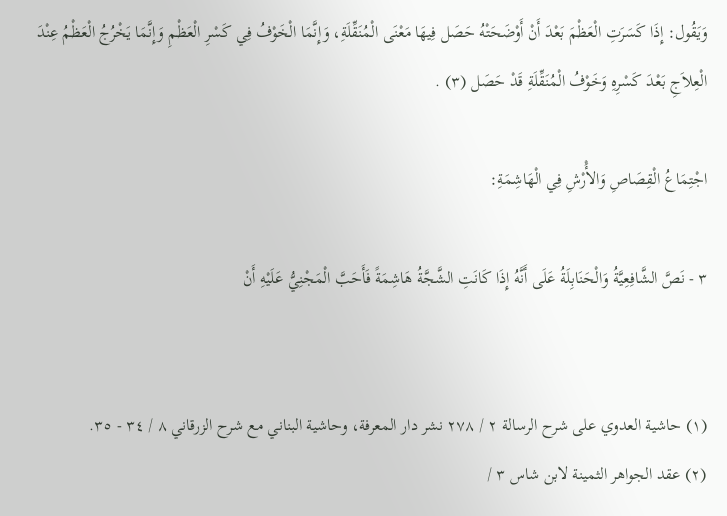وَيَقُول: إِذَا كَسَرَتِ الْعَظْمَ بَعْدَ أَنْ أَوْضَحَتْهُ حَصَل فِيهَا مَعْنَى الْمُنَقِّلَةِ، وَإِنَّمَا الْخَوْفُ فِي كَسْرِ الْعَظْمِ وَإِنَّمَا يَخْرُجُ الْعَظْمُ عِنْدَ الْعِلاَجِ بَعْدَ كَسْرِهِ وَخَوْفُ الْمُنَقِّلَةِ قَدْ حَصَل (٣) .

اجْتِمَاعُ الْقِصَاصِ وَالأَْرْشِ فِي الْهَاشِمَةِ:

٣ - نَصَّ الشَّافِعِيَّةُ وَالْحَنَابِلَةُ عَلَى أَنَّهُ إِذَا كَانَتِ الشَّجَّةُ هَاشِمَةً فَأَحَبَّ الْمَجْنِيُّ عَلَيْهِ أَنْ


(١) حاشية العدوي على شرح الرسالة ٢ / ٢٧٨ نشر دار المعرفة، وحاشية البناني مع شرح الزرقاني ٨ / ٣٤ - ٣٥.
(٢) عقد الجواهر الثمينة لابن شاس ٣ /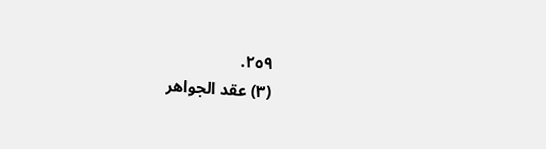٢٥٩.
(٣) عقد الجواهر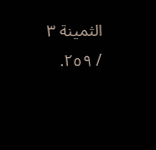الثمينة ٣ / ٢٥٩.